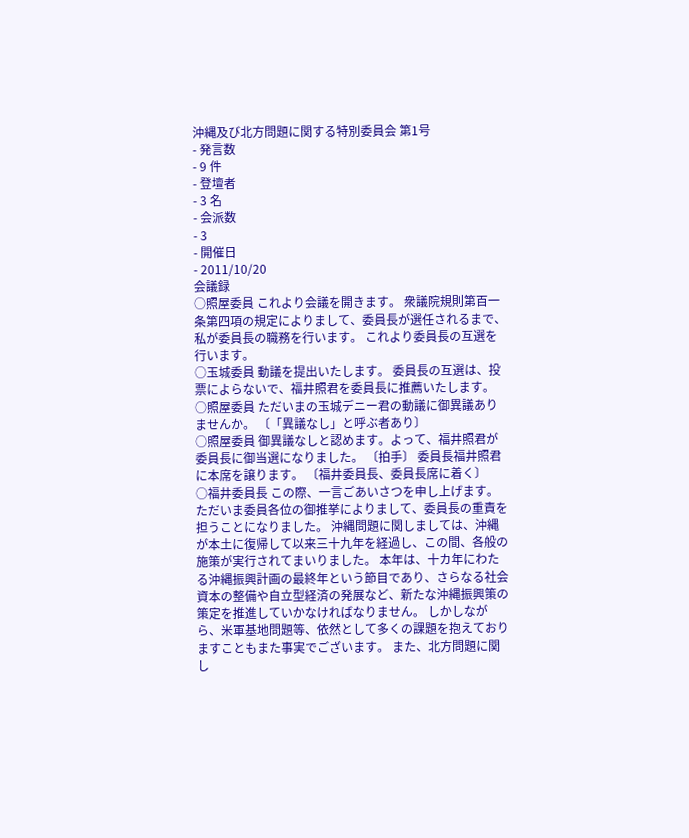沖縄及び北方問題に関する特別委員会 第1号
- 発言数
- 9 件
- 登壇者
- 3 名
- 会派数
- 3
- 開催日
- 2011/10/20
会議録
○照屋委員 これより会議を開きます。 衆議院規則第百一条第四項の規定によりまして、委員長が選任されるまで、私が委員長の職務を行います。 これより委員長の互選を行います。
○玉城委員 動議を提出いたします。 委員長の互選は、投票によらないで、福井照君を委員長に推薦いたします。
○照屋委員 ただいまの玉城デニー君の動議に御異議ありませんか。 〔「異議なし」と呼ぶ者あり〕
○照屋委員 御異議なしと認めます。よって、福井照君が委員長に御当選になりました。 〔拍手〕 委員長福井照君に本席を譲ります。 〔福井委員長、委員長席に着く〕
○福井委員長 この際、一言ごあいさつを申し上げます。 ただいま委員各位の御推挙によりまして、委員長の重責を担うことになりました。 沖縄問題に関しましては、沖縄が本土に復帰して以来三十九年を経過し、この間、各般の施策が実行されてまいりました。 本年は、十カ年にわたる沖縄振興計画の最終年という節目であり、さらなる社会資本の整備や自立型経済の発展など、新たな沖縄振興策の策定を推進していかなければなりません。 しかしながら、米軍基地問題等、依然として多くの課題を抱えておりますこともまた事実でございます。 また、北方問題に関し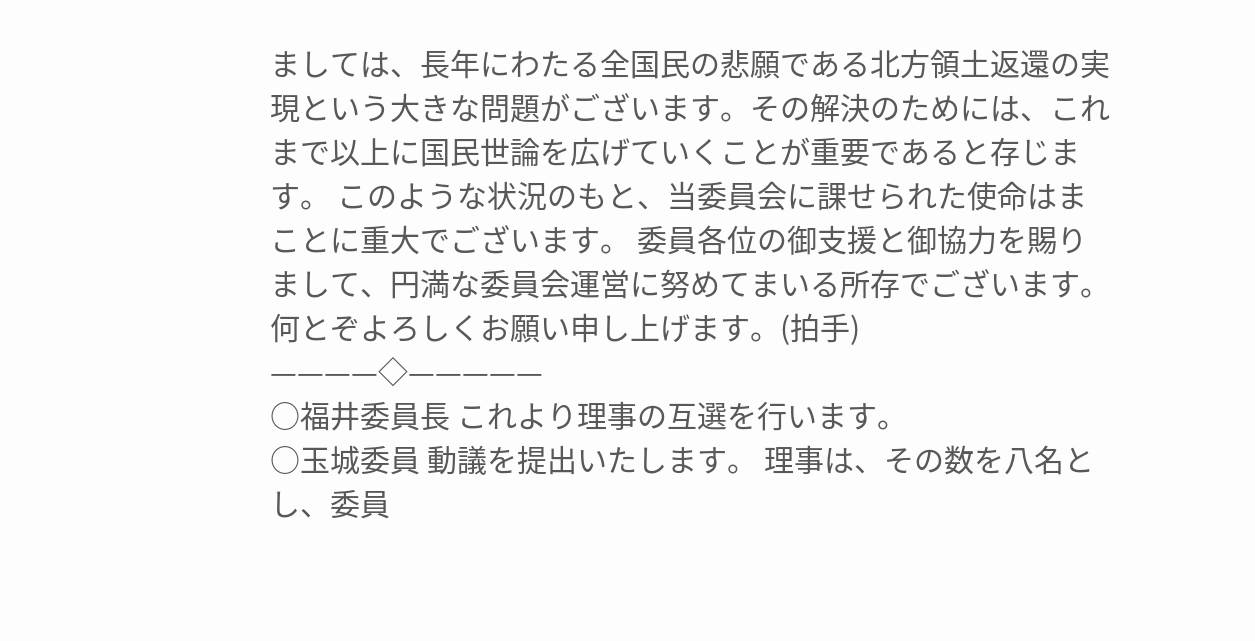ましては、長年にわたる全国民の悲願である北方領土返還の実現という大きな問題がございます。その解決のためには、これまで以上に国民世論を広げていくことが重要であると存じます。 このような状況のもと、当委員会に課せられた使命はまことに重大でございます。 委員各位の御支援と御協力を賜りまして、円満な委員会運営に努めてまいる所存でございます。何とぞよろしくお願い申し上げます。(拍手) ————◇—————
○福井委員長 これより理事の互選を行います。
○玉城委員 動議を提出いたします。 理事は、その数を八名とし、委員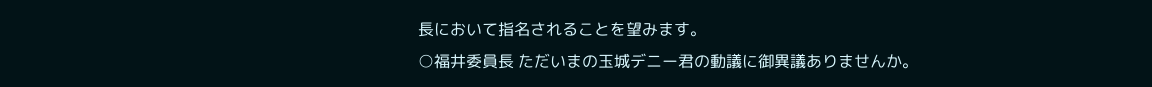長において指名されることを望みます。
○福井委員長 ただいまの玉城デニー君の動議に御異議ありませんか。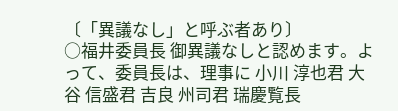〔「異議なし」と呼ぶ者あり〕
○福井委員長 御異議なしと認めます。よって、委員長は、理事に 小川 淳也君 大谷 信盛君 吉良 州司君 瑞慶覧長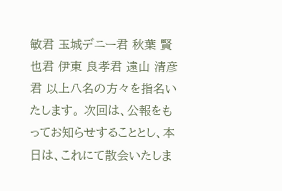敏君 玉城デニー君 秋葉 賢也君 伊東 良孝君 遠山 清彦君 以上八名の方々を指名いたします。 次回は、公報をもってお知らせすることとし、本日は、これにて散会いたしま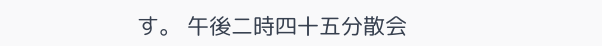す。 午後二時四十五分散会